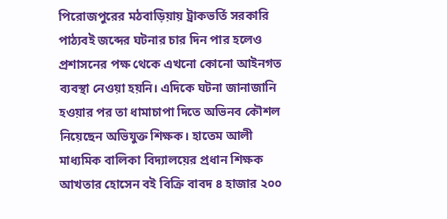পিরোজপুরের মঠবাড়িয়ায় ট্রাকভর্তি সরকারি পাঠ্যবই জব্দের ঘটনার চার দিন পার হলেও প্রশাসনের পক্ষ থেকে এখনো কোনো আইনগত ব্যবস্থা নেওয়া হয়নি। এদিকে ঘটনা জানাজানি হওয়ার পর তা ধামাচাপা দিতে অভিনব কৌশল নিয়েছেন অভিযুক্ত শিক্ষক। হাতেম আলী মাধ্যমিক বালিকা বিদ্যালয়ের প্রধান শিক্ষক আখতার হোসেন বই বিক্রি বাবদ ৪ হাজার ২০০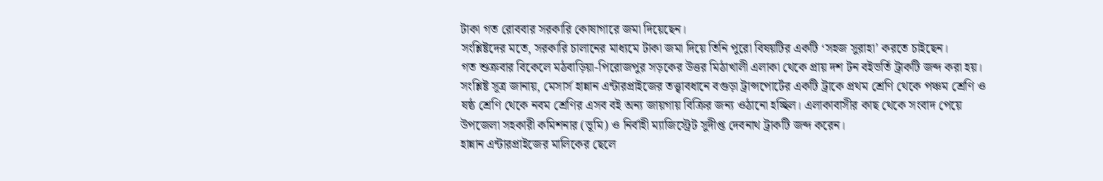টাকা গত রোববার সরকারি কোষাগারে জমা দিয়েছেন।
সংশ্লিষ্টদের মতে, সরকারি চালানের মাধ্যমে টাকা জমা দিয়ে তিনি পুরো বিষয়টির একটি ‘সহজ সুরাহা’ করতে চাইছেন।
গত শুক্রবার বিকেলে মঠবাড়িয়া-পিরোজপুর সড়কের উত্তর মিঠাখালী এলাকা থেকে প্রায় দশ টন বইভর্তি ট্রাকটি জব্দ করা হয়। সংশ্লিষ্ট সূত্র জানায়, মেসার্স হান্নান এন্টারপ্রাইজের তত্ত্বাবধানে বগুড়া ট্রান্সপোর্টের একটি ট্রাকে প্রথম শ্রেণি থেকে পঞ্চম শ্রেণি ও ষষ্ঠ শ্রেণি থেকে নবম শ্রেণির এসব বই অন্য জায়গায় বিক্রির জন্য ওঠানো হচ্ছিল। এলাকাবাসীর কাছ থেকে সংবাদ পেয়ে উপজেলা সহকারী কমিশনার (ভূমি) ও নির্বাহী ম্যাজিস্ট্রেট সুদীপ্ত দেবনাথ ট্রাকটি জব্দ করেন।
হান্নান এন্টারপ্রাইজের মালিকের ছেলে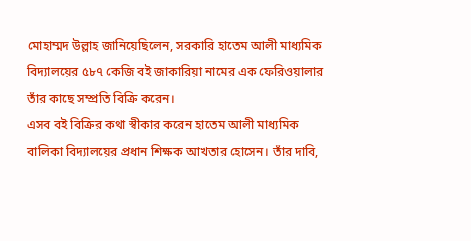মোহাম্মদ উল্লাহ জানিয়েছিলেন, সরকারি হাতেম আলী মাধ্যমিক বিদ্যালয়ের ৫৮৭ কেজি বই জাকারিয়া নামের এক ফেরিওয়ালার তাঁর কাছে সম্প্রতি বিক্রি করেন।
এসব বই বিক্রির কথা স্বীকার করেন হাতেম আলী মাধ্যমিক বালিকা বিদ্যালয়ের প্রধান শিক্ষক আখতার হোসেন। তাঁর দাবি,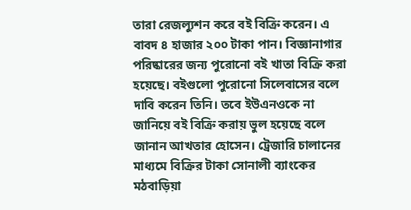তারা রেজল্যুশন করে বই বিক্রি করেন। এ বাবদ ৪ হাজার ২০০ টাকা পান। বিজ্ঞানাগার পরিষ্কারের জন্য পুরোনো বই খাতা বিক্রি করা হয়েছে। বইগুলো পুরোনো সিলেবাসের বলে দাবি করেন তিনি। তবে ইউএনওকে না জানিয়ে বই বিক্রি করায় ভুল হয়েছে বলে জানান আখতার হোসেন। ট্রেজারি চালানের মাধ্যমে বিক্রির টাকা সোনালী ব্যাংকের মঠবাড়িয়া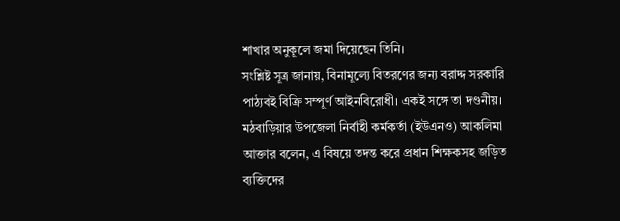শাখার অনুকূলে জমা দিয়েছেন তিনি।
সংশ্লিষ্ট সূত্র জানায়, বিনামূল্যে বিতরণের জন্য বরাদ্দ সরকারি পাঠ্যবই বিক্রি সম্পূর্ণ আইনবিরোধী। একই সঙ্গে তা দণ্ডনীয়। মঠবাড়িয়ার উপজেলা নির্বাহী কর্মকর্তা (ইউএনও) আকলিমা আক্তার বলেন, এ বিষয়ে তদন্ত করে প্রধান শিক্ষকসহ জড়িত ব্যক্তিদের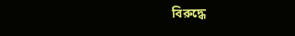বিরুদ্ধে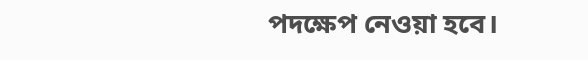পদক্ষেপ নেওয়া হবে।